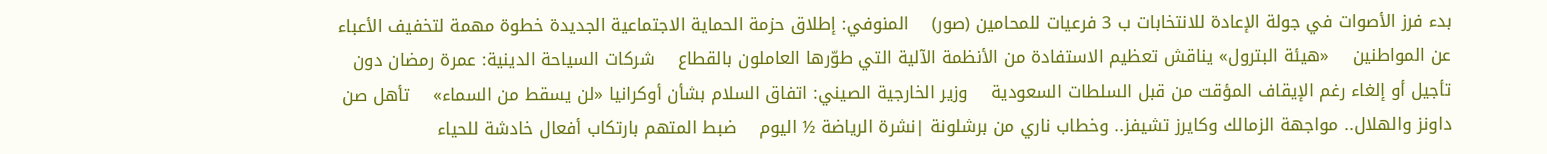بدء فرز الأصوات في جولة الإعادة للانتخابات ب 3 فرعيات للمحامين (صور)    المنوفي: إطلاق حزمة الحماية الاجتماعية الجديدة خطوة مهمة لتخفيف الأعباء عن المواطنين    «هيئة البترول» يناقش تعظيم الاستفادة من الأنظمة الآلية التي طوّرها العاملون بالقطاع    شركات السياحة الدينية: عمرة رمضان دون تأجيل أو إلغاء رغم الإيقاف المؤقت من قبل السلطات السعودية    وزير الخارجية الصيني: اتفاق السلام بشأن أوكرانيا «لن يسقط من السماء»    تأهل صن داونز والهلال.. مواجهة الزمالك وكايرز تشيفز.. وخطاب ناري من برشلونة |نشرة الرياضة ½ اليوم    ضبط المتهم بارتكاب أفعال خادشة للحياء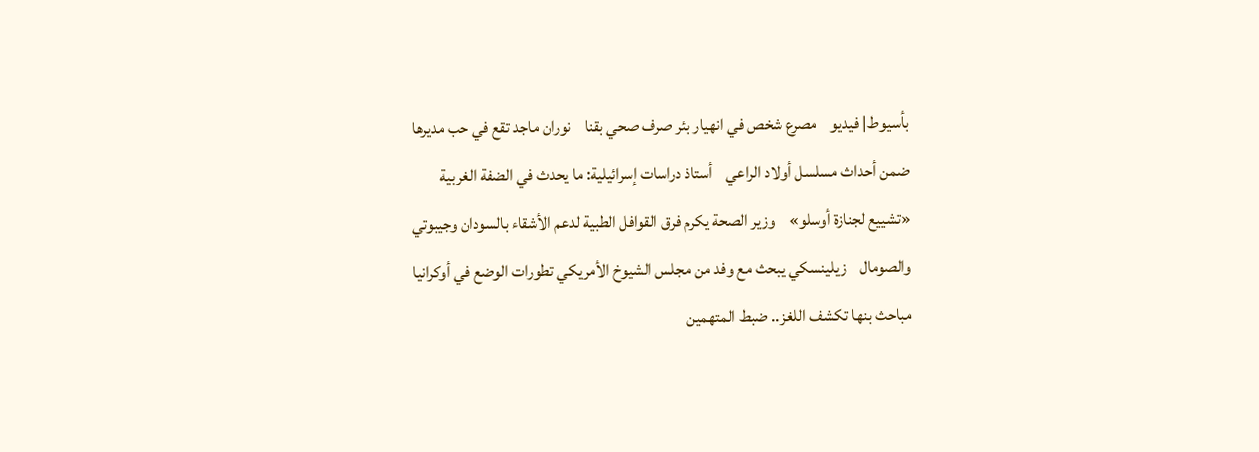بأسيوط| فيديو    مصرع شخص في انهيار بئر صرف صحي بقنا    نوران ماجد تقع في حب مديرها ضمن أحداث مسلسل أولاد الراعي    أستاذ دراسات إسرائيلية: ما يحدث في الضفة الغربية «تشييع لجنازة أوسلو»    وزير الصحة يكرم فرق القوافل الطبية لدعم الأشقاء بالسودان وجيبوتي والصومال    زيلينسكي يبحث مع وفد من مجلس الشيوخ الأمريكي تطورات الوضع في أوكرانيا    مباحث بنها تكشف اللغز.. ضبط المتهمين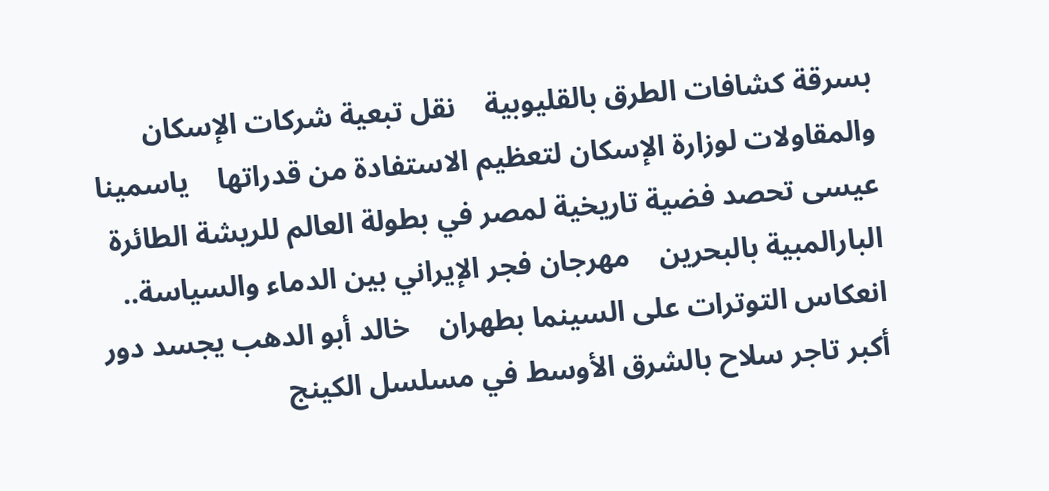بسرقة كشافات الطرق بالقليوبية    نقل تبعية شركات الإسكان والمقاولات لوزارة الإسكان لتعظيم الاستفادة من قدراتها    ياسمينا عيسى تحصد فضية تاريخية لمصر في بطولة العالم للريشة الطائرة البارالمبية بالبحرين    مهرجان فجر الإيراني بين الدماء والسياسة.. انعكاس التوترات على السينما بطهران    خالد أبو الدهب يجسد دور أكبر تاجر سلاح بالشرق الأوسط في مسلسل الكينج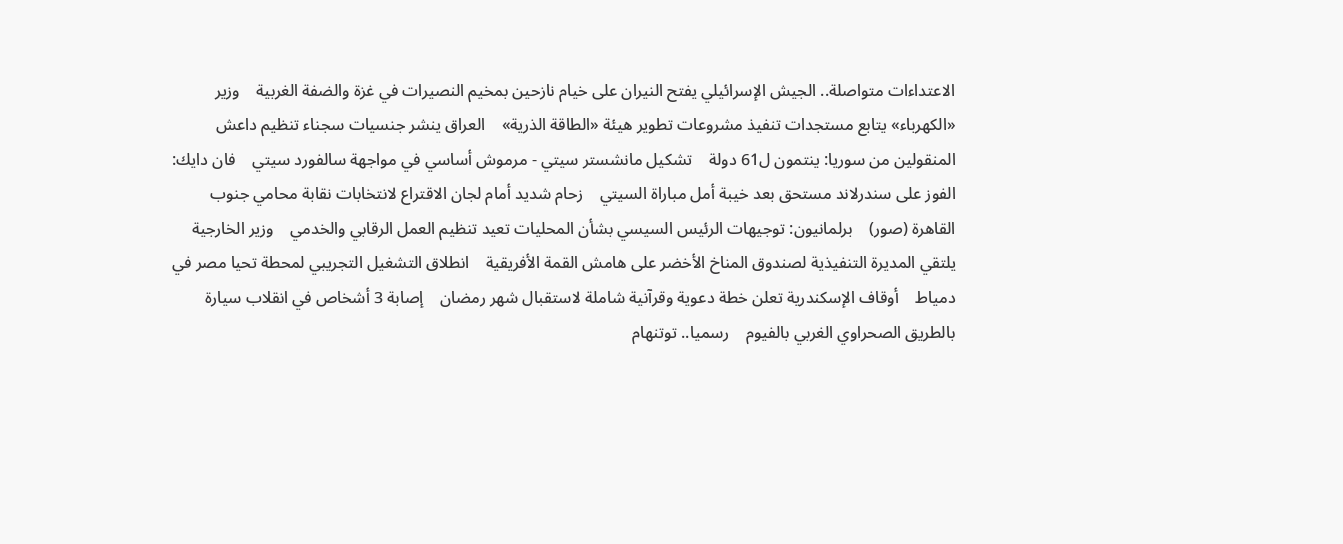الاعتداءات متواصلة.. الجيش الإسرائيلي يفتح النيران على خيام نازحين بمخيم النصيرات في غزة والضفة الغربية    وزير «الكهرباء» يتابع مستجدات تنفيذ مشروعات تطوير هيئة «الطاقة الذرية»    العراق ينشر جنسيات سجناء تنظيم داعش المنقولين من سوريا: ينتمون ل61 دولة    تشكيل مانشستر سيتي - مرموش أساسي في مواجهة سالفورد سيتي    فان دايك: الفوز على سندرلاند مستحق بعد خيبة أمل مباراة السيتي    زحام شديد أمام لجان الاقتراع لانتخابات نقابة محامي جنوب القاهرة (صور)    برلمانيون: توجيهات الرئيس السيسي بشأن المحليات تعيد تنظيم العمل الرقابي والخدمي    وزير الخارجية يلتقي المديرة التنفيذية لصندوق المناخ الأخضر على هامش القمة الأفريقية    انطلاق التشغيل التجريبي لمحطة تحيا مصر في دمياط    أوقاف الإسكندرية تعلن خطة دعوية وقرآنية شاملة لاستقبال شهر رمضان    إصابة 3 أشخاص في انقلاب سيارة بالطريق الصحراوي الغربي بالفيوم    رسميا.. توتنهام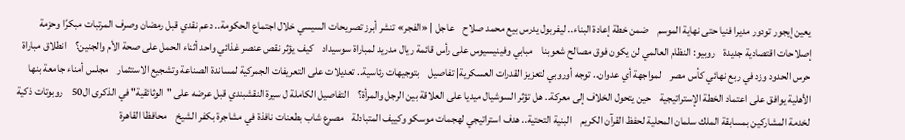يعين إيجور تودور مديرا فنيا حتى نهاية الموسم    ضمن خطة إعادة البناء.. ليفربول يدرس بيع محمد صلاح    عاجل | «الفجر» تنشر أبرز تصريحات السيسي خلال اجتماع الحكومة.. دعم نقدي قبل رمضان وصرف المرتبات مبكرًا وحزمة إصلاحات اقتصادية جديدة    روبيو: النظام العالمي لن يكون فوق مصالح شعوبنا    مبابي وفينيسيوس على رأس قائمة ريال مدريد لمباراة سوسيداد    كيف يؤثر نقص عنصر غذائي واحد أثناء الحمل على صحة الأم والجنين؟    انطلاق مباراة حرس الحدود وزد في ربع نهائي كأس مصر    لمواجهة أي عدوان.. توجه أوروبي لتعزيز القدرات العسكرية| تفاصيل    بتوجيهات رئاسية.. تعديلات على التعريفات الجمركية لمساندة الصناعة وتشجيع الاستثمار    مجلس أمناء جامعة بنها الأهلية يوافق على اعتماد الخطة الإستراتيجية    حين يتحول الخلاف إلى معركة.. هل تؤثر السوشيال ميديا على العلاقة بين الرجل والمرأة؟    التفاصيل الكاملة ل سيرة النقشبندي قبل عرضه على "الوثائقية" في الذكرى ال50    روبوتات ذكية لخدمة المشاركين بمسابقة الملك سلمان المحلية لحفظ القرآن الكريم    البنية التحتية.. هدف استراتيجي لهجمات موسكو وكييف المتبادلة    مصرع شاب بطعنات نافذة في مشاجرة بكفر الشيخ    محافظا القاهرة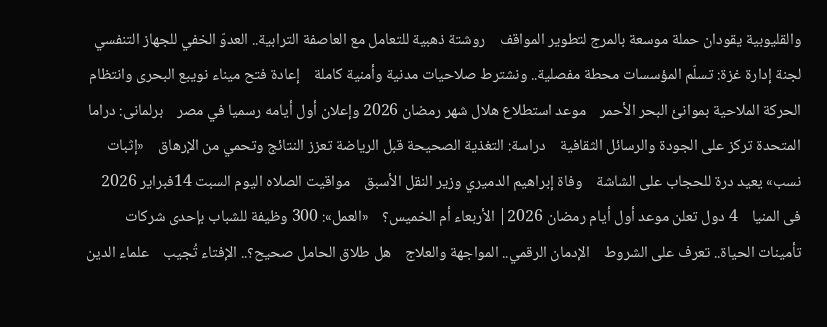والقليوبية يقودان حملة موسعة بالمرج لتطوير المواقف    روشتة ذهبية للتعامل مع العاصفة الترابية.. العدوّ الخفي للجهاز التنفسي    لجنة إدارة غزة: تسلّم المؤسسات محطة مفصلية.. ونشترط صلاحيات مدنية وأمنية كاملة    إعادة فتح ميناء نويبع البحرى وانتظام الحركة الملاحية بموانئ البحر الأحمر    موعد استطلاع هلال شهر رمضان 2026 وإعلان أول أيامه رسميا في مصر    برلمانى: دراما المتحدة تركز على الجودة والرسائل الثقافية    دراسة: التغذية الصحيحة قبل الرياضة تعزز النتائج وتحمي من الإرهاق    «إثبات نسب» يعيد درة للحجاب على الشاشة    وفاة إبراهيم الدميري وزير النقل الأسبق    مواقيت الصلاه اليوم السبت 14فبراير 2026 فى المنيا    4 دول تعلن موعد أول أيام رمضان 2026| الأربعاء أم الخميس؟    «العمل»: 300 وظيفة للشباب بإحدى شركات تأمينات الحياة.. تعرف على الشروط    الإدمان الرقمي.. المواجهة والعلاج    هل طلاق الحامل صحيح؟.. الإفتاء تُجيب    علماء الدين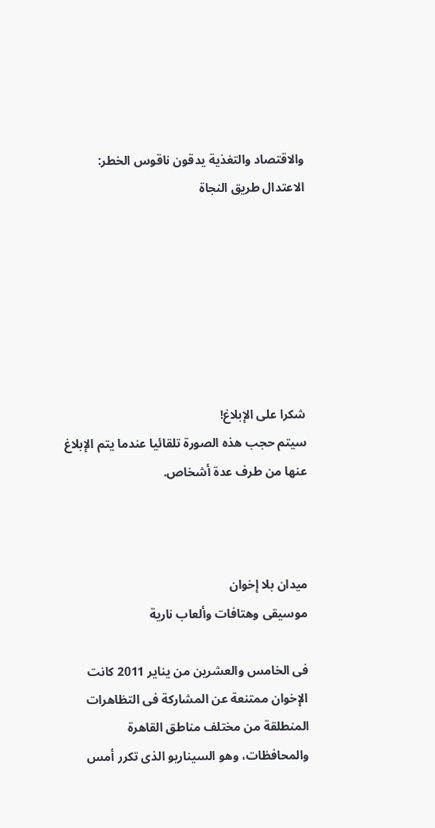والاقتصاد والتغذية يدقون ناقوس الخطر: الاعتدال طريق النجاة







شكرا على الإبلاغ!
سيتم حجب هذه الصورة تلقائيا عندما يتم الإبلاغ عنها من طرف عدة أشخاص.



ميدان بلا إخوان
موسيقى وهتافات وألعاب نارية

فى الخامس والعشرين من يناير 2011 كانت الإخوان ممتنعة عن المشاركة فى التظاهرات المنطلقة من مختلف مناطق القاهرة والمحافظات، وهو السيناريو الذى تكرر أمس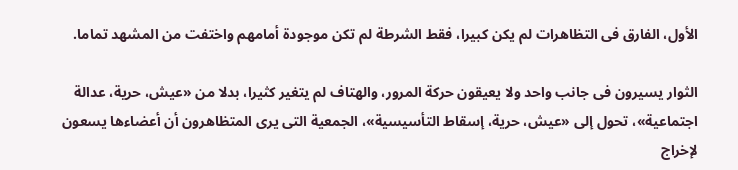الأول، الفارق فى التظاهرات لم يكن كبيرا، فقط الشرطة لم تكن موجودة أمامهم واختفت من المشهد تماما.

الثوار يسيرون فى جانب واحد ولا يعيقون حركة المرور، والهتاف لم يتغير كثيرا، بدلا من «عيش، حرية، عدالة اجتماعية»، تحول إلى «عيش، حرية، إسقاط التأسيسية»، الجمعية التى يرى المتظاهرون أن أعضاءها يسعون لإخراج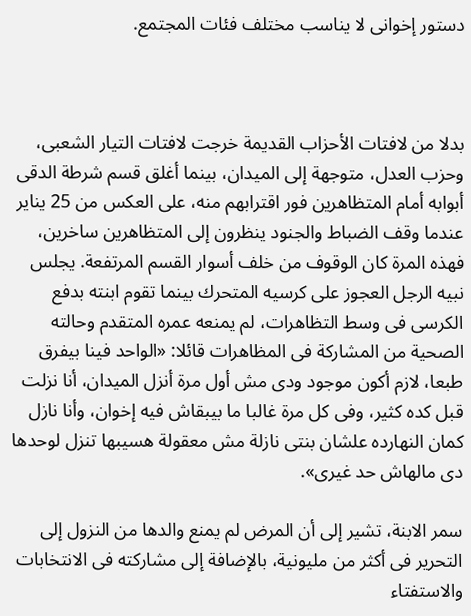دستور إخوانى لا يناسب مختلف فئات المجتمع.



بدلا من لافتات الأحزاب القديمة خرجت لافتات التيار الشعبى، وحزب العدل، متوجهة إلى الميدان، بينما أغلق قسم شرطة الدقى أبوابه أمام المتظاهرين فور اقترابهم منه، على العكس من 25 يناير عندما وقف الضباط والجنود ينظرون إلى المتظاهرين ساخرين، فهذه المرة كان الوقوف من خلف أسوار القسم المرتفعة. يجلس نبيه الرجل العجوز على كرسيه المتحرك بينما تقوم ابنته بدفع الكرسى فى وسط التظاهرات، لم يمنعه عمره المتقدم وحالته الصحية من المشاركة فى المظاهرات قائلا: «الواحد فينا بيفرق طبعا، لازم أكون موجود ودى مش أول مرة أنزل الميدان، أنا نزلت قبل كده كثير، وفى كل مرة غالبا ما بيبقاش فيه إخوان، وأنا نازل كمان النهارده علشان بنتى نازلة مش معقولة هسيبها تنزل لوحدها دى مالهاش حد غيرى».

سمر الابنة، تشير إلى أن المرض لم يمنع والدها من النزول إلى التحرير فى أكثر من مليونية، بالإضافة إلى مشاركته فى الانتخابات والاستفتاء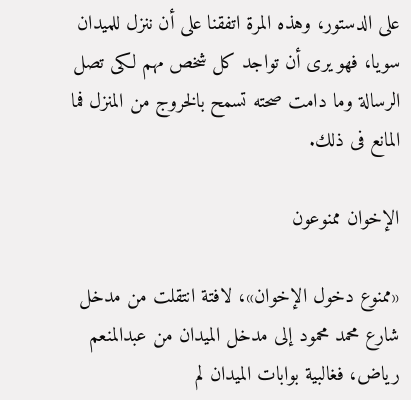على الدستور، وهذه المرة اتفقنا على أن ننزل للميدان سويا، فهو يرى أن تواجد كل شخص مهم لكى تصل الرسالة وما دامت صحته تسمح بالخروج من المنزل فما المانع فى ذلك.

الإخوان ممنوعون

«ممنوع دخول الإخوان»، لافتة انتقلت من مدخل شارع محمد محمود إلى مدخل الميدان من عبدالمنعم رياض، فغالبية بوابات الميدان لم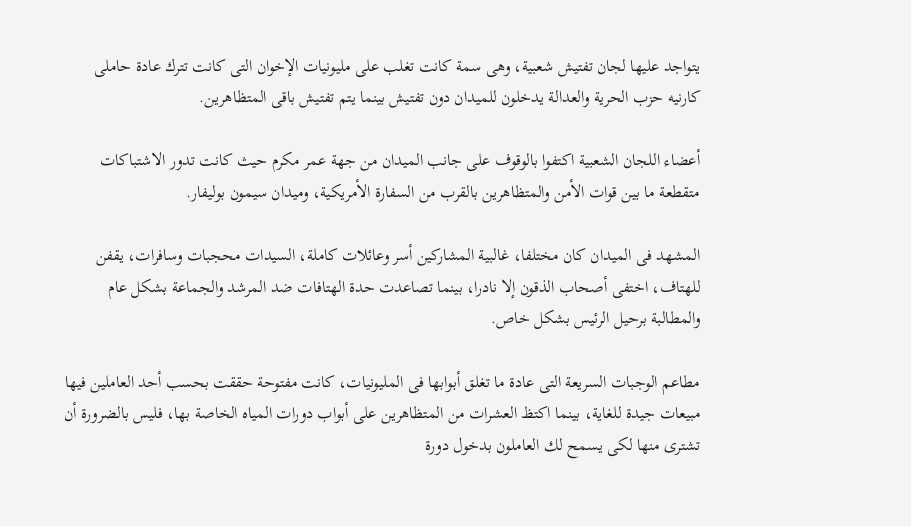يتواجد عليها لجان تفتيش شعبية، وهى سمة كانت تغلب على مليونيات الإخوان التى كانت تترك عادة حاملى كارنيه حزب الحرية والعدالة يدخلون للميدان دون تفتيش بينما يتم تفتيش باقى المتظاهرين.

أعضاء اللجان الشعبية اكتفوا بالوقوف على جانب الميدان من جهة عمر مكرم حيث كانت تدور الاشتباكات متقطعة ما بين قوات الأمن والمتظاهرين بالقرب من السفارة الأمريكية، وميدان سيمون بوليفار.

المشهد فى الميدان كان مختلفا، غالبية المشاركين أسر وعائلات كاملة، السيدات محجبات وسافرات، يقفن للهتاف، اختفى أصحاب الذقون إلا نادرا، بينما تصاعدت حدة الهتافات ضد المرشد والجماعة بشكل عام والمطالبة برحيل الرئيس بشكل خاص.

مطاعم الوجبات السريعة التى عادة ما تغلق أبوابها فى المليونيات، كانت مفتوحة حققت بحسب أحد العاملين فيها مبيعات جيدة للغاية، بينما اكتظ العشرات من المتظاهرين على أبواب دورات المياه الخاصة بها، فليس بالضرورة أن تشترى منها لكى يسمح لك العاملون بدخول دورة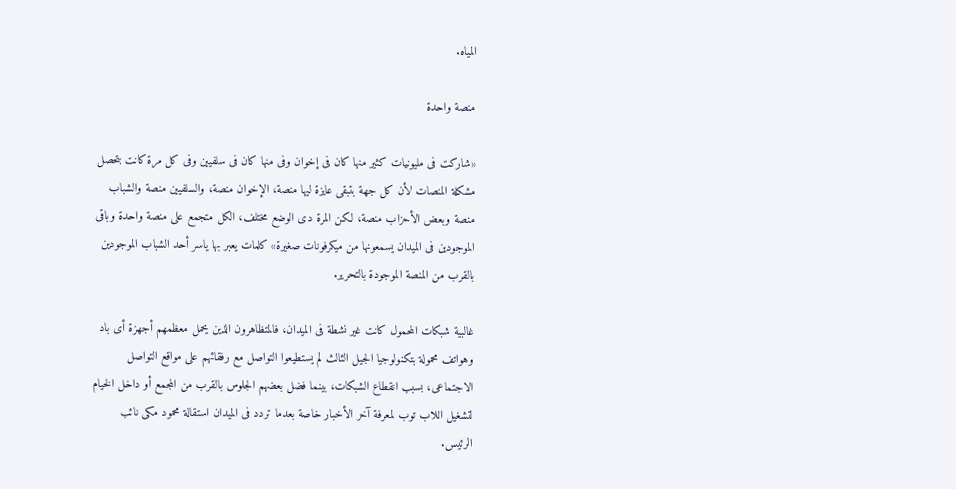المياه.

منصة واحدة

«شاركت فى مليونيات كثير منها كان فى إخوان وفى منها كان فى سلفيين وفى كل مرة كانت بتحصل مشكلة المنصات لأن كل جهة بتبقى عايزة ليها منصة، الإخوان منصة، والسلفيين منصة والشباب منصة وبعض الأحزاب منصة، لكن المرة دى الوضع مختلف، الكل متجمع على منصة واحدة وباقى الموجودين فى الميدان يسمعونها من ميكرفونات صغيرة» كلمات يعبر بها ياسر أحد الشباب الموجودين بالقرب من المنصة الموجودة بالتحرير.

غالبية شبكات المحمول كانت غير نشطة فى الميدان، فالمتظاهرون الذين يحمل معظمهم أجهزة أى باد وهواتف محمولة بتكنولوجيا الجيل الثالث لم يستطيعوا التواصل مع رفقائهم على مواقع التواصل الاجتماعى، بسبب انقطاع الشبكات، بينما فضل بعضهم الجلوس بالقرب من المجمع أو داخل الخيام لتشغيل اللاب توب لمعرفة آخر الأخبار خاصة بعدما تردد فى الميدان استقالة محمود مكى نائب الرئيس.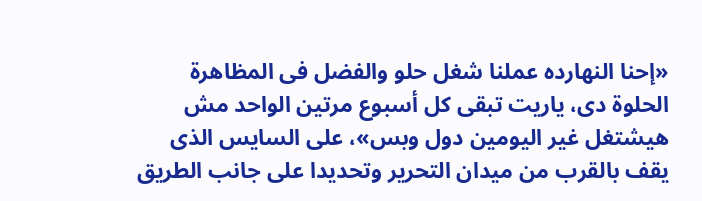«إحنا النهارده عملنا شغل حلو والفضل فى المظاهرة الحلوة دى، ياريت تبقى كل أسبوع مرتين الواحد مش هيشتغل غير اليومين دول وبس»، على السايس الذى يقف بالقرب من ميدان التحرير وتحديدا على جانب الطريق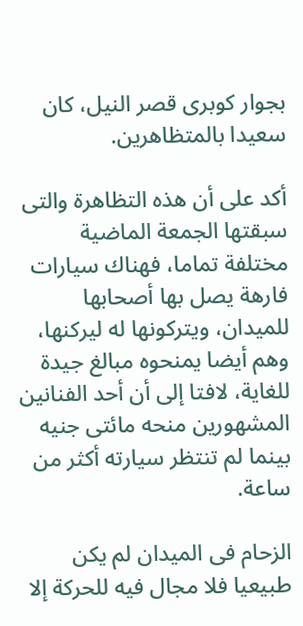بجوار كوبرى قصر النيل، كان سعيدا بالمتظاهرين.

أكد على أن هذه التظاهرة والتى سبقتها الجمعة الماضية مختلفة تماما، فهناك سيارات فارهة يصل بها أصحابها للميدان، ويتركونها له ليركنها، وهم أيضا يمنحوه مبالغ جيدة للغاية، لافتا إلى أن أحد الفنانين المشهورين منحه مائتى جنيه بينما لم تنتظر سيارته أكثر من ساعة.

الزحام فى الميدان لم يكن طبيعيا فلا مجال فيه للحركة إلا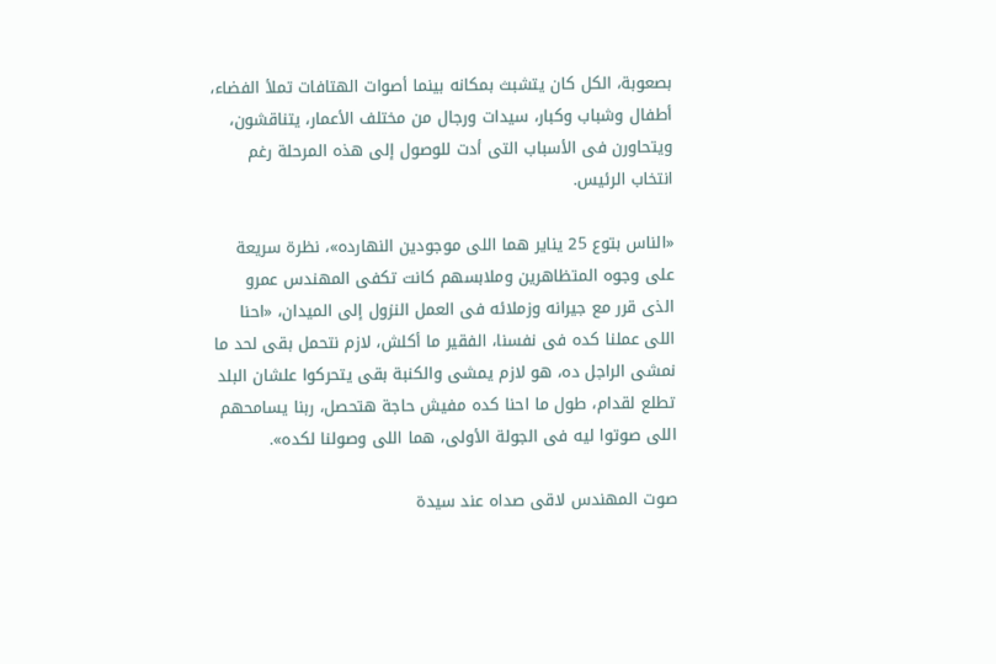بصعوبة، الكل كان يتشبث بمكانه بينما أصوات الهتافات تملأ الفضاء، أطفال وشباب وكبار، سيدات ورجال من مختلف الأعمار، يتناقشون، ويتحاورن فى الأسباب التى أدت للوصول إلى هذه المرحلة رغم انتخاب الرئيس.

«الناس بتوع 25 يناير هما اللى موجودين النهارده»، نظرة سريعة على وجوه المتظاهرين وملابسهم كانت تكفى المهندس عمرو الذى قرر مع جيرانه وزملائه فى العمل النزول إلى الميدان، «احنا اللى عملنا كده فى نفسنا، الفقير ما أكلش، لازم نتحمل بقى لحد ما نمشى الراجل ده، هو لازم يمشى والكنبة بقى يتحركوا علشان البلد تطلع لقدام، طول ما احنا كده مفيش حاجة هتحصل، ربنا يسامحهم اللى صوتوا ليه فى الجولة الأولى، هما اللى وصولنا لكده».

صوت المهندس لاقى صداه عند سيدة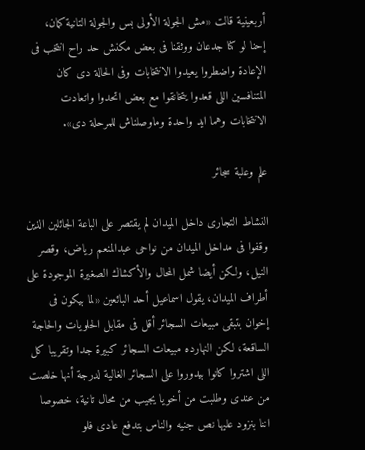أربعينية قالت «مش الجولة الأولى بس والجولة التانية كمان، إحنا لو كنا جدعان ووثقنا فى بعض مكنش حد راح انتخب فى الإعادة واضطروا يعيدوا الانتخابات وفى الحالة دى كان المتنافسين اللى قعدوا يتخانقوا مع بعض اتحدوا واتعادت الانتخابات وهما ايد واحدة وماوصلناش للمرحلة دى».

علم وعلبة سجائر

النشاط التجارى داخل الميدان لم يقتصر على الباعة الجائلين الذين وقفوا فى مداخل الميدان من نواحى عبدالمنعم رياض، وقصر النيل، ولكن أيضا شمل المحال والأكشاك الصغيرة الموجودة على أطراف الميدان، يقول اسماعيل أحد البائعين «لما بيكون فى إخوان بتبقى مبيعات السجائر أقل فى مقابل الحلويات والحاجة الساقعة، لكن النهارده مبيعات السجائر كبيرة جدا وتقريبا كل اللى اشتروا كانوا بيدوروا على السجائر الغالية لدرجة أنها خلصت من عندى وطلبت من أخويا يجيب من محال تانية، خصوصا اننا بنزود عليها نص جنيه والناس بتدفع عادى فلو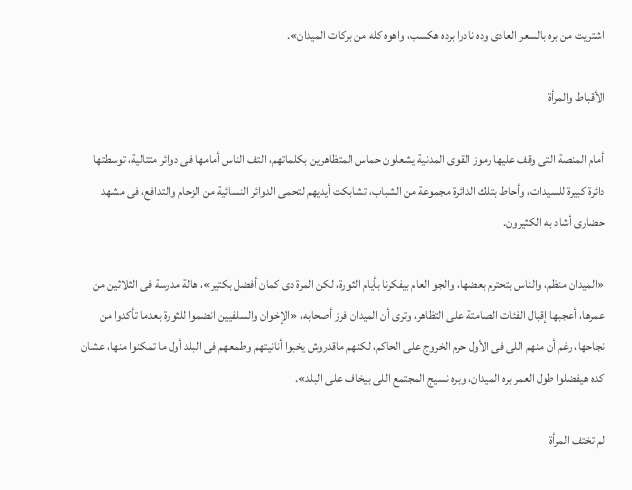اشتريت من بره بالسعر العادى وده نادرا برده هكسب، واهوه كله من بركات الميدان».

الأقباط والمرأة

أمام المنصة التى وقف عليها رموز القوى المدنية يشعلون حماس المتظاهرين بكلماتهم، التف الناس أمامها فى دوائر متتالية، توسطتها دائرة كبيرة للسيدات، وأحاط بتلك الدائرة مجموعة من الشباب، تشابكت أيديهم لتحمى الدوائر النسائية من الزحام والتدافع، فى مشهد حضارى أشاد به الكثيرون.

«الميدان منظم، والناس بتحترم بعضها، والجو العام بيفكرنا بأيام الثورة، لكن المرة دى كمان أفضل بكتير»، هالة مدرسة فى الثلاثين من عمرها، أعجبها إقبال الفئات الصامتة على التظاهر، وترى أن الميدان فرز أصحابه، «الإخوان والسلفيين انضموا للثورة بعدما تأكدوا من نجاحها، رغم أن منهم اللى فى الأول حرم الخروج على الحاكم، لكنهم ماقدروش يخبوا أنانيتهم وطمعهم فى البلد أول ما تمكنوا منها، عشان كده هيفضلوا طول العمر بره الميدان، وبره نسيج المجتمع اللى بيخاف على البلد».

لم تختف المرأة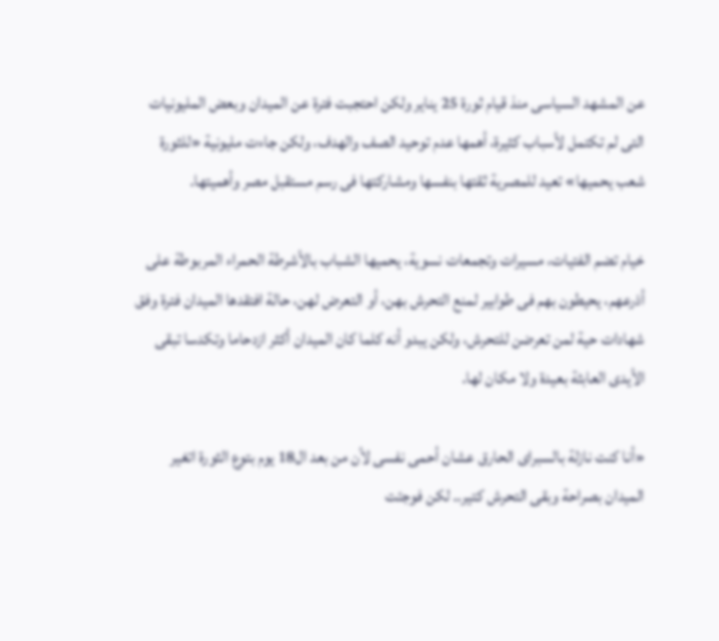عن المشهد السياسى منذ قيام ثورة 25 يناير ولكن احتجبت فترة عن الميدان وبعض المليونيات التى لم تكتمل لأسباب كثيرة، أهمها عدم توحيد الصف والهدف، ولكن جاءت مليونية «للثورة شعب يحميها» تعيد للمصرية ثقتها بنفسها ومشاركتها فى رسم مستقبل مصر وأهميتها.

خيام تضم الفتيات، مسيرات وتجمعات نسوية، يحميها الشباب بالأشرطة الحمراء المربوطة على أذرعهم، يحيطون بهم فى طوابير لمنع التحرش بهن، أو التعرض لهن، حالة افتقدها الميدان فترة وفق شهادات حية لمن تعرضن للتحرش، ولكن يبدو أنه كلما كان الميدان أكثر ازدحاما وتكدسا تبقى الأيدى العابثة بعيدة ولا مكان لها.

«أنا كنت نازلة بالسبراى الحارق عشان أحمى نفسى لأن من بعد ال18 يوم بتوع الثورة اتغير الميدان بصراحة وبقى التحرش كتير.. لكن فوجئت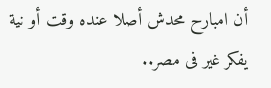أن امبارح محدش أصلا عنده وقت أو نية يفكر غير فى مصر..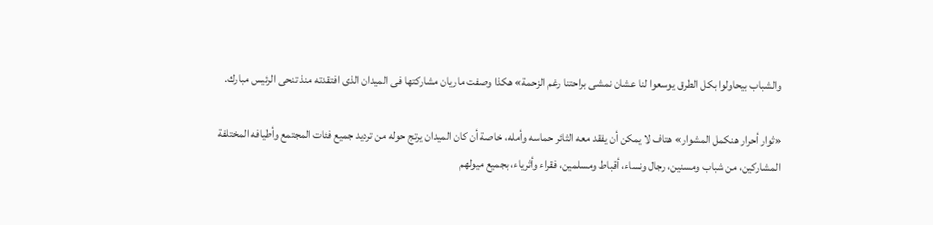والشباب بيحاولوا بكل الطرق يوسعوا لنا عشان نمشى براحتنا رغم الزحمة» هكذا وصفت ماريان مشاركتها فى الميدان الذى افتقدته منذ تنحى الرئيس مبارك.

«ثوار أحرار هنكمل المشوار» هتاف لا يمكن أن يفقد معه الثائر حماسه وأمله، خاصة أن كان الميدان يرتج حوله من ترديد جميع فئات المجتمع وأطيافه المختلفة المشاركين، من شباب ومسنين، رجال ونساء، أقباط ومسلمين، فقراء وأثرياء، بجميع ميولهم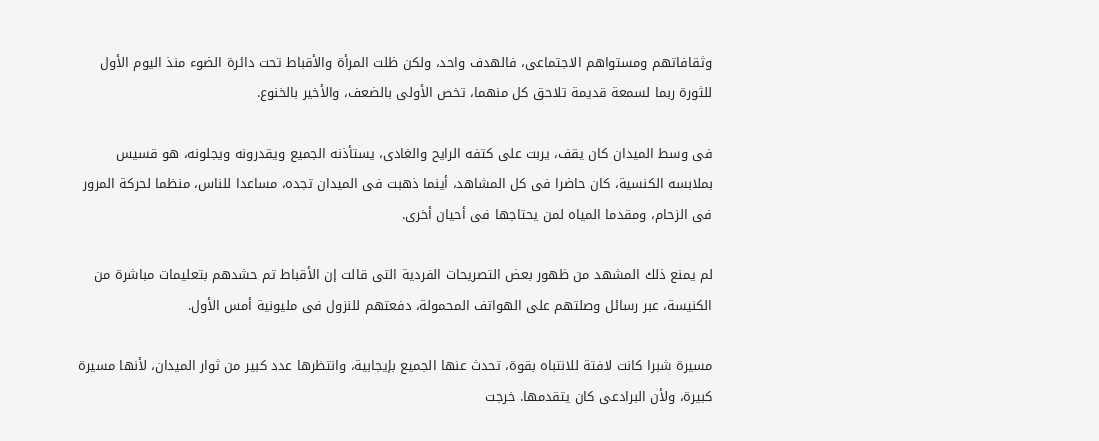وثقافاتهم ومستواهم الاجتماعى، فالهدف واحد، ولكن ظلت المرأة والأقباط تحت دائرة الضوء منذ اليوم الأول للثورة ربما لسمعة قديمة تلاحق كل منهما، تخص الأولى بالضعف، والأخير بالخنوع.

فى وسط الميدان كان يقف، يربت على كتفه الرايح والغادى، يستأذنه الجميع ويقدرونه ويجلونه، هو قسيس بملابسه الكنسية، كان حاضرا فى كل المشاهد، أينما ذهبت فى الميدان تجده، مساعدا للناس، منظما لحركة المرور فى الزحام، ومقدما المياه لمن يحتاجها فى أحيان أخرى.

لم يمنع ذلك المشهد من ظهور بعض التصريحات الفردية التى قالت إن الأقباط تم حشدهم بتعليمات مباشرة من الكنيسة، عبر رسائل وصلتهم على الهواتف المحمولة، دفعتهم للنزول فى مليونية أمس الأول.

مسيرة شبرا كانت لافتة للانتباه بقوة، تحدث عنها الجميع بإيجابية، وانتظرها عدد كبير من ثوار الميدان، لأنها مسيرة كبيرة، ولأن البرادعى كان يتقدمها. خرجت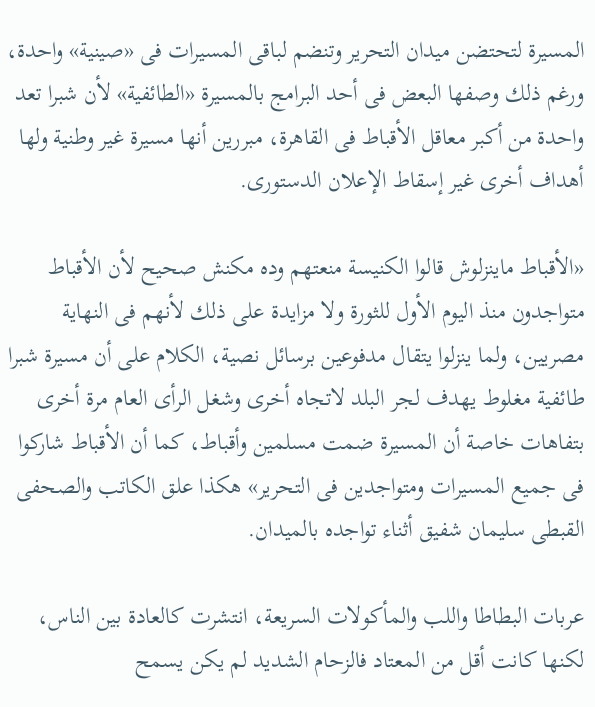المسيرة لتحتضن ميدان التحرير وتنضم لباقى المسيرات فى «صينية» واحدة، ورغم ذلك وصفها البعض فى أحد البرامج بالمسيرة «الطائفية» لأن شبرا تعد واحدة من أكبر معاقل الأقباط فى القاهرة، مبررين أنها مسيرة غير وطنية ولها أهداف أخرى غير إسقاط الإعلان الدستورى.

«الأقباط ماينزلوش قالوا الكنيسة منعتهم وده مكنش صحيح لأن الأقباط متواجدون منذ اليوم الأول للثورة ولا مزايدة على ذلك لأنهم فى النهاية مصريين، ولما ينزلوا يتقال مدفوعين برسائل نصية، الكلام على أن مسيرة شبرا طائفية مغلوط يهدف لجر البلد لاتجاه أخرى وشغل الرأى العام مرة أخرى بتفاهات خاصة أن المسيرة ضمت مسلمين وأقباط، كما أن الأقباط شاركوا فى جميع المسيرات ومتواجدين فى التحرير» هكذا علق الكاتب والصحفى القبطى سليمان شفيق أثناء تواجده بالميدان.

عربات البطاطا واللب والمأكولات السريعة، انتشرت كالعادة بين الناس، لكنها كانت أقل من المعتاد فالزحام الشديد لم يكن يسمح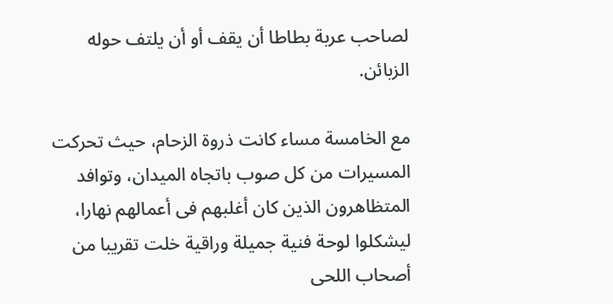لصاحب عربة بطاطا أن يقف أو أن يلتف حوله الزبائن.

مع الخامسة مساء كانت ذروة الزحام، حيث تحركت المسيرات من كل صوب باتجاه الميدان، وتوافد المتظاهرون الذين كان أغلبهم فى أعمالهم نهارا، ليشكلوا لوحة فنية جميلة وراقية خلت تقريبا من أصحاب اللحى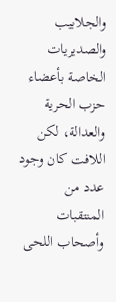والجلابيب والصديريات الخاصة بأعضاء حزب الحرية والعدالة، لكن اللافت كان وجود عدد من المنتقبات وأصحاب اللحى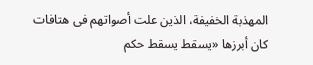المهذبة الخفيفة، الذين علت أصواتهم فى هتافات كان أبرزها «يسقط يسقط حكم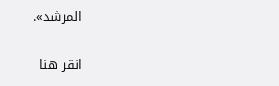المرشد».


انقر هنا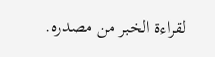لقراءة الخبر من مصدره.